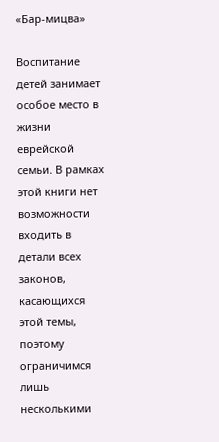«Бар-мицва»

Воспитание детей занимает особое место в жизни еврейской семьи. В рамках этой книги нет возможности входить в детали всех законов, касающихся этой темы, поэтому ограничимся лишь несколькими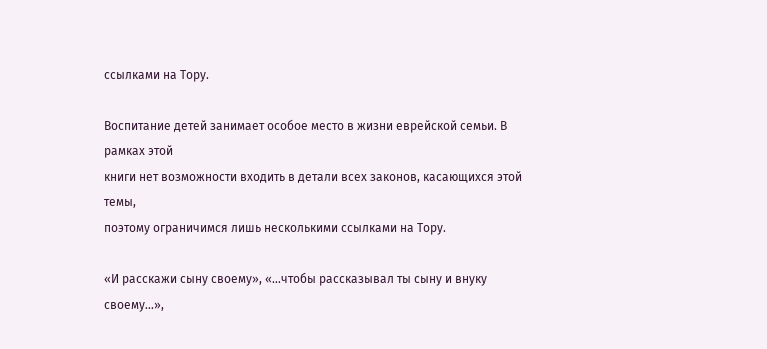ссылками на Тору.

Воспитание детей занимает особое место в жизни еврейской семьи. В рамках этой
книги нет возможности входить в детали всех законов, касающихся этой темы,
поэтому ограничимся лишь несколькими ссылками на Тору.

«И расскажи сыну своему», «…чтобы рассказывал ты сыну и внуку своему…»,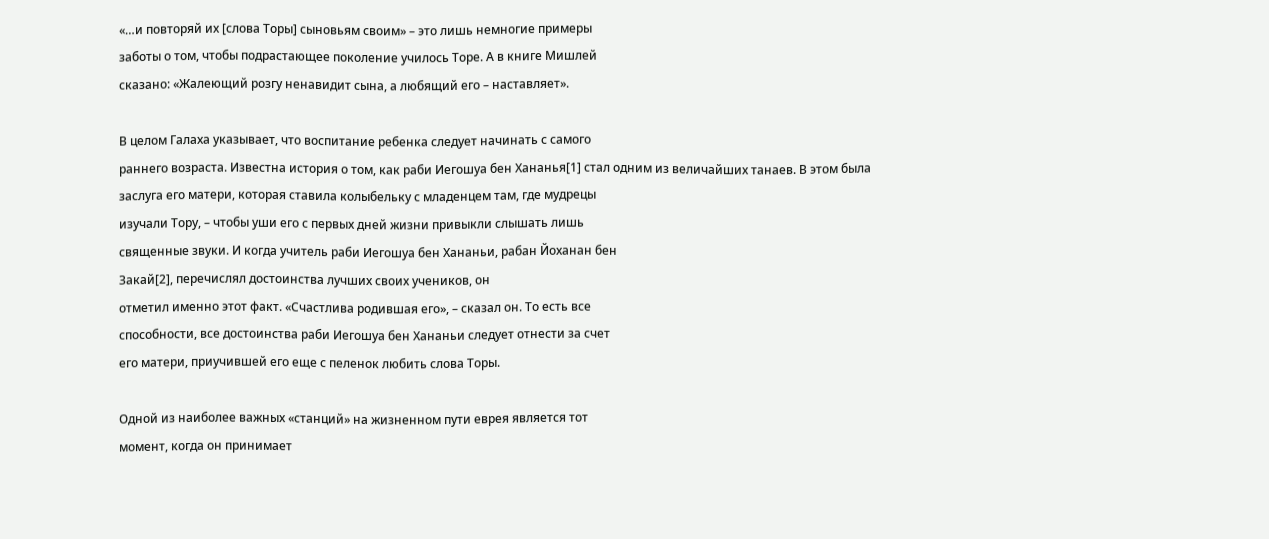«…и повторяй их [слова Торы] сыновьям своим» – это лишь немногие примеры
заботы о том, чтобы подрастающее поколение училось Торе. А в книге Мишлей
сказано: «Жалеющий розгу ненавидит сына, а любящий его – наставляет».

В целом Галаха указывает, что воспитание ребенка следует начинать с самого
раннего возраста. Известна история о том, как раби Иегошуа бен Хананья[1] стал одним из величайших танаев. В этом была
заслуга его матери, которая ставила колыбельку с младенцем там, где мудрецы
изучали Тору, – чтобы уши его с первых дней жизни привыкли слышать лишь
священные звуки. И когда учитель раби Иегошуа бен Хананьи, рабан Йоханан бен
Закай[2], перечислял достоинства лучших своих учеников, он
отметил именно этот факт. «Счастлива родившая его», – сказал он. То есть все
способности, все достоинства раби Иегошуа бен Хананьи следует отнести за счет
его матери, приучившей его еще с пеленок любить слова Торы.

Одной из наиболее важных «станций» на жизненном пути еврея является тот
момент, когда он принимает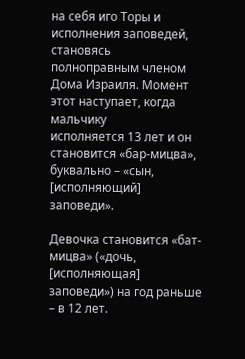на себя иго Торы и исполнения заповедей, становясь
полноправным членом Дома Израиля. Момент этот наступает, когда мальчику
исполняется 13 лет и он становится «бар-мицва», буквально – «сын, [исполняющий]
заповеди».

Девочка становится «бат-мицва» («дочь, [исполняющая] заповеди») на год раньше
– в 12 лет.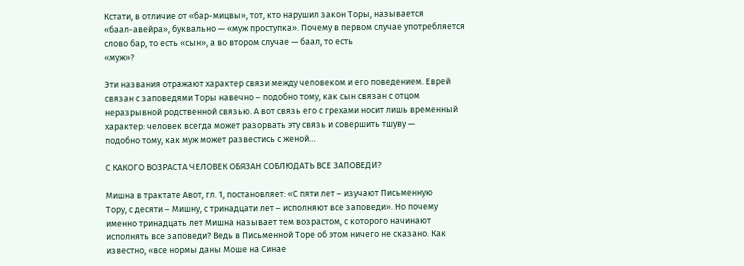Кстати, в отличие от «бар-мицвы», тот, кто нарушил закон Торы, называется
«баал-авейра», буквально — «муж проступка». Почему в первом случае употребляется
слово бар, то есть «сын», а во втором случае — баал, то есть
«муж»?

Эти названия отражают характер связи между человеком и его поведением. Еврей
связан с заповедями Торы навечно – подобно тому, как сын связан с отцом
неразрывной родственной связью. А вот связь его с грехами носит лишь временный
характер: человек всегда может разорвать эту связь и совершить тшуву —
подобно тому, как муж может развестись с женой…

С КАКОГО ВОЗРАСТА ЧЕЛОВЕК ОБЯЗАН СОБЛЮДАТЬ ВСЕ ЗАПОВЕДИ?

Мишна в трактате Авот, гл. 1, постановляет: «С пяти лет – изучают Письменную
Тору, с десяти – Мишну, с тринадцати лет – исполняют все заповеди». Но почему
именно тринадцать лет Мишна называет тем возрастом, с которого начинают
исполнять все заповеди? Ведь в Письменной Торе об этом ничего не сказано. Как
известно, «все нормы даны Моше на Синае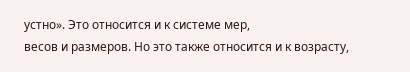устно». Это относится и к системе мер,
весов и размеров. Но это также относится и к возрасту,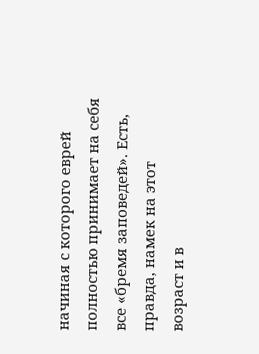начиная с которого еврей
полностью принимает на себя все «бремя заповедей». Есть, правда, намек на этот
возраст и в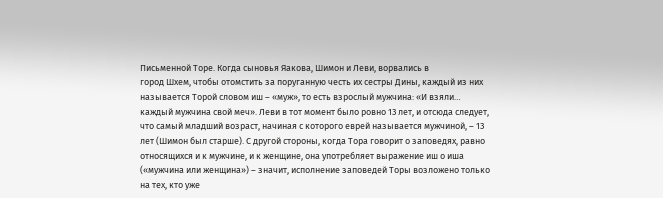Письменной Торе. Когда сыновья Яакова, Шимон и Леви, ворвались в
город Шхем, чтобы отомстить за поруганную честь их сестры Дины, каждый из них
называется Торой словом иш – «муж», то есть взрослый мужчина: «И взяли…
каждый мужчина свой меч». Леви в тот момент было ровно 13 лет, и отсюда следует,
что самый младший возраст, начиная с которого еврей называется мужчиной, – 13
лет (Шимон был старше). С другой стороны, когда Тора говорит о заповедях, равно
относящихся и к мужчине, и к женщине, она употребляет выражение иш о иша
(«мужчина или женщина») – значит, исполнение заповедей Торы возложено только
на тех, кто уже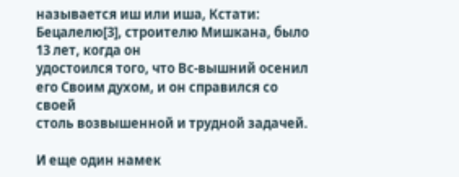называется иш или иша, Кстати: Бецалелю[3], строителю Мишкана, было 13 лет, когда он
удостоился того, что Вс-вышний осенил его Своим духом, и он справился со своей
столь возвышенной и трудной задачей.

И еще один намек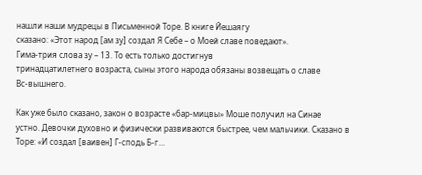нашли наши мудрецы в Письменной Торе. В книге Йешаягу
сказано: «Этот народ [ам зу] создал Я Себе – о Моей славе поведают».
Гима-трия слова зу – 13. То есть только достигнув
тринадцатилетнего возраста, сыны этого народа обязаны возвещать о славе
Вс-вышнего.

Как уже было сказано, закон о возрасте «бар-мицвы» Моше получил на Синае
устно. Девочки духовно и физически развиваются быстрее, чем мальчики. Сказано в
Торе: «И создал [ваивен] Г-сподь Б-г…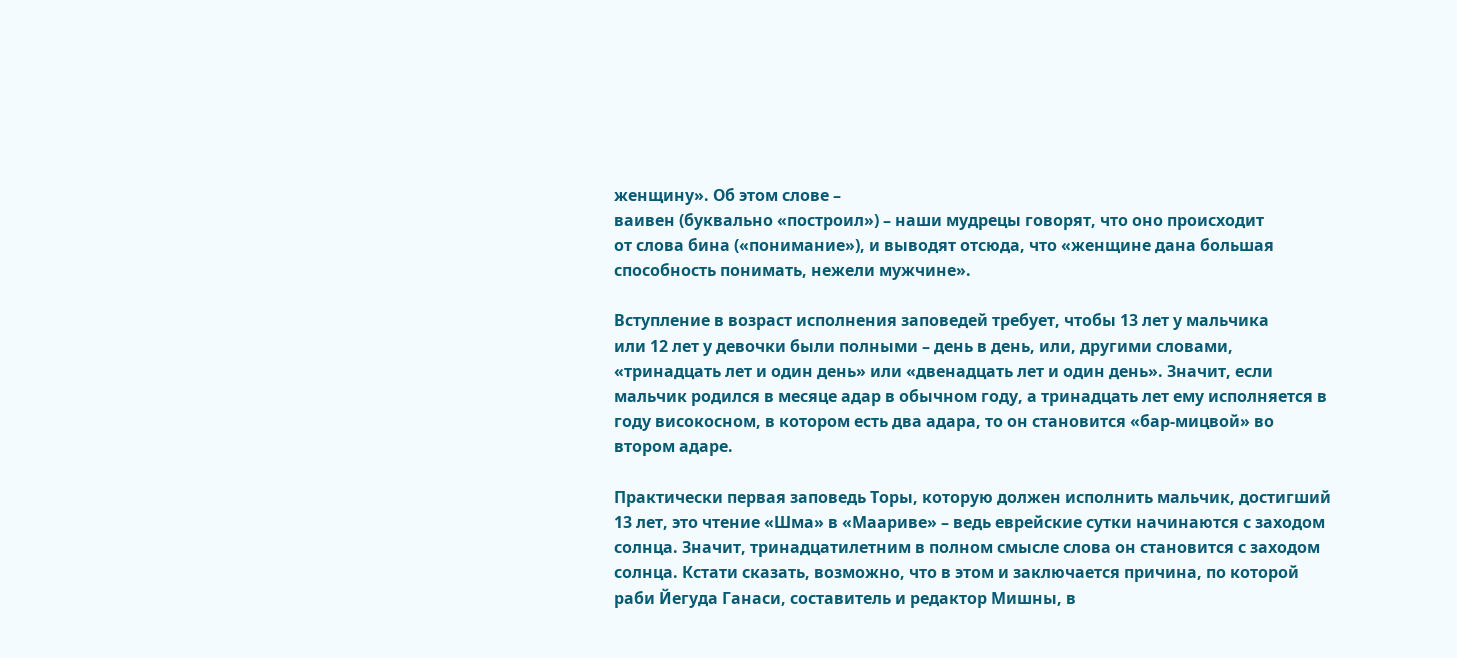женщину». Об этом слове –
ваивен (буквально «построил») – наши мудрецы говорят, что оно происходит
от слова бина («понимание»), и выводят отсюда, что «женщине дана большая
способность понимать, нежели мужчине».

Вступление в возраст исполнения заповедей требует, чтобы 13 лет у мальчика
или 12 лет у девочки были полными – день в день, или, другими словами,
«тринадцать лет и один день» или «двенадцать лет и один день». Значит, если
мальчик родился в месяце адар в обычном году, а тринадцать лет ему исполняется в
году високосном, в котором есть два адара, то он становится «бар-мицвой» во
втором адаре.

Практически первая заповедь Торы, которую должен исполнить мальчик, достигший
13 лет, это чтение «Шма» в «Маариве» – ведь еврейские сутки начинаются с заходом
солнца. Значит, тринадцатилетним в полном смысле слова он становится с заходом
солнца. Кстати сказать, возможно, что в этом и заключается причина, по которой
раби Йегуда Ганаси, составитель и редактор Мишны, в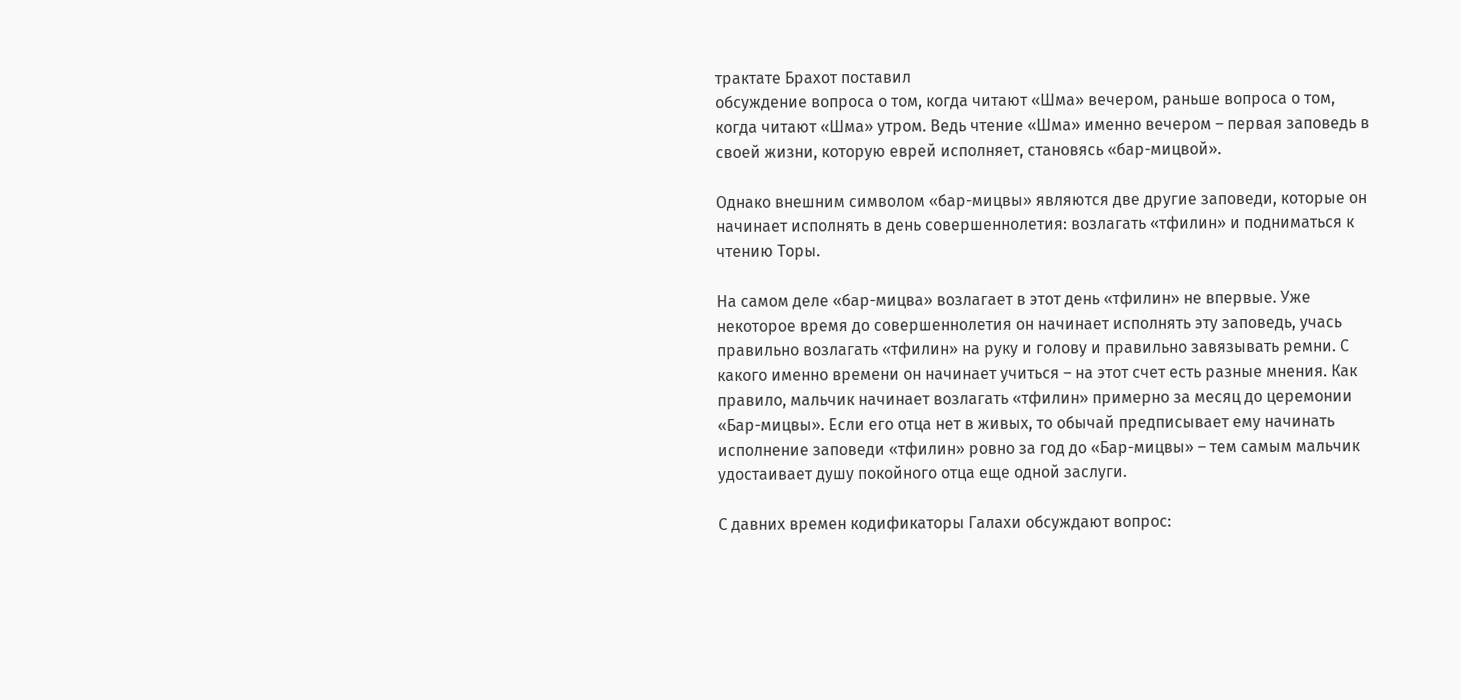трактате Брахот поставил
обсуждение вопроса о том, когда читают «Шма» вечером, раньше вопроса о том,
когда читают «Шма» утром. Ведь чтение «Шма» именно вечером – первая заповедь в
своей жизни, которую еврей исполняет, становясь «бар-мицвой».

Однако внешним символом «бар-мицвы» являются две другие заповеди, которые он
начинает исполнять в день совершеннолетия: возлагать «тфилин» и подниматься к
чтению Торы.

На самом деле «бар-мицва» возлагает в этот день «тфилин» не впервые. Уже
некоторое время до совершеннолетия он начинает исполнять эту заповедь, учась
правильно возлагать «тфилин» на руку и голову и правильно завязывать ремни. С
какого именно времени он начинает учиться – на этот счет есть разные мнения. Как
правило, мальчик начинает возлагать «тфилин» примерно за месяц до церемонии
«Бар-мицвы». Если его отца нет в живых, то обычай предписывает ему начинать
исполнение заповеди «тфилин» ровно за год до «Бар-мицвы» – тем самым мальчик
удостаивает душу покойного отца еще одной заслуги.

С давних времен кодификаторы Галахи обсуждают вопрос: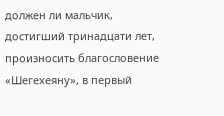должен ли мальчик,
достигший тринадцати лет, произносить благословение «Шегехеяну», в первый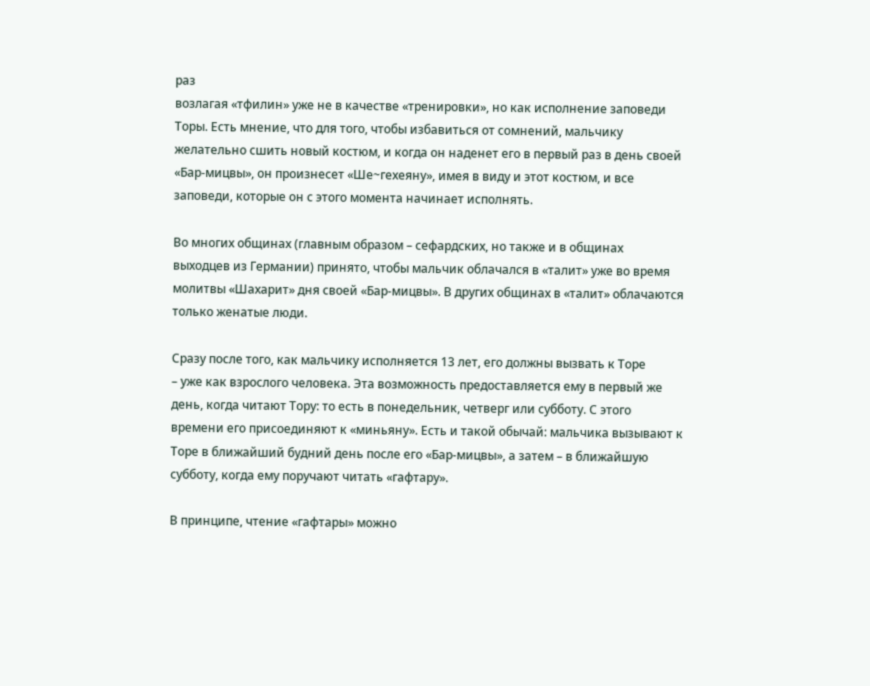раз
возлагая «тфилин» уже не в качестве «тренировки», но как исполнение заповеди
Торы. Есть мнение, что для того, чтобы избавиться от сомнений, мальчику
желательно сшить новый костюм, и когда он наденет его в первый раз в день своей
«Бар-мицвы», он произнесет «Ше~гехеяну», имея в виду и этот костюм, и все
заповеди, которые он с этого момента начинает исполнять.

Во многих общинах (главным образом – сефардских, но также и в общинах
выходцев из Германии) принято, чтобы мальчик облачался в «талит» уже во время
молитвы «Шахарит» дня своей «Бар-мицвы». В других общинах в «талит» облачаются
только женатые люди.

Сразу после того, как мальчику исполняется 13 лет, его должны вызвать к Торе
– уже как взрослого человека. Эта возможность предоставляется ему в первый же
день, когда читают Тору: то есть в понедельник, четверг или субботу. С этого
времени его присоединяют к «миньяну». Есть и такой обычай: мальчика вызывают к
Торе в ближайший будний день после его «Бар-мицвы», а затем – в ближайшую
субботу, когда ему поручают читать «гафтару».

В принципе, чтение «гафтары» можно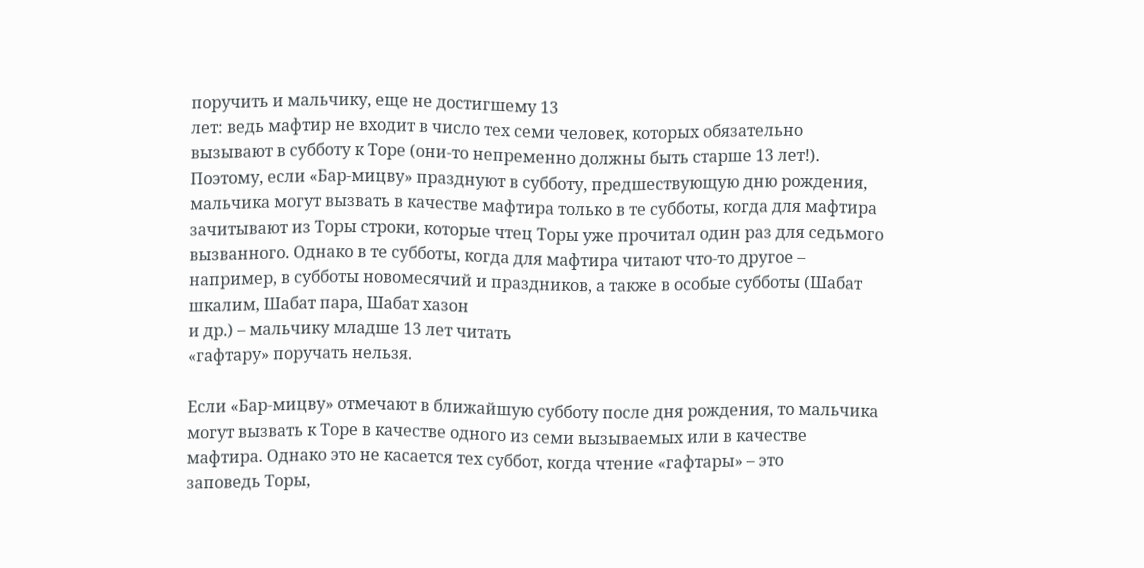поручить и мальчику, еще не достигшему 13
лет: ведь мафтир не входит в число тех семи человек, которых обязательно
вызывают в субботу к Торе (они-то непременно должны быть старше 13 лет!).
Поэтому, если «Бар-мицву» празднуют в субботу, предшествующую дню рождения,
мальчика могут вызвать в качестве мафтира только в те субботы, когда для мафтира
зачитывают из Торы строки, которые чтец Торы уже прочитал один раз для седьмого
вызванного. Однако в те субботы, когда для мафтира читают что-то другое –
например, в субботы новомесячий и праздников, а также в особые субботы (Шабат
шкалим, Шабат пара, Шабат хазон
и др.) – мальчику младше 13 лет читать
«гафтару» поручать нельзя.

Если «Бар-мицву» отмечают в ближайшую субботу после дня рождения, то мальчика
могут вызвать к Торе в качестве одного из семи вызываемых или в качестве
мафтира. Однако это не касается тех суббот, когда чтение «гафтары» – это
заповедь Торы,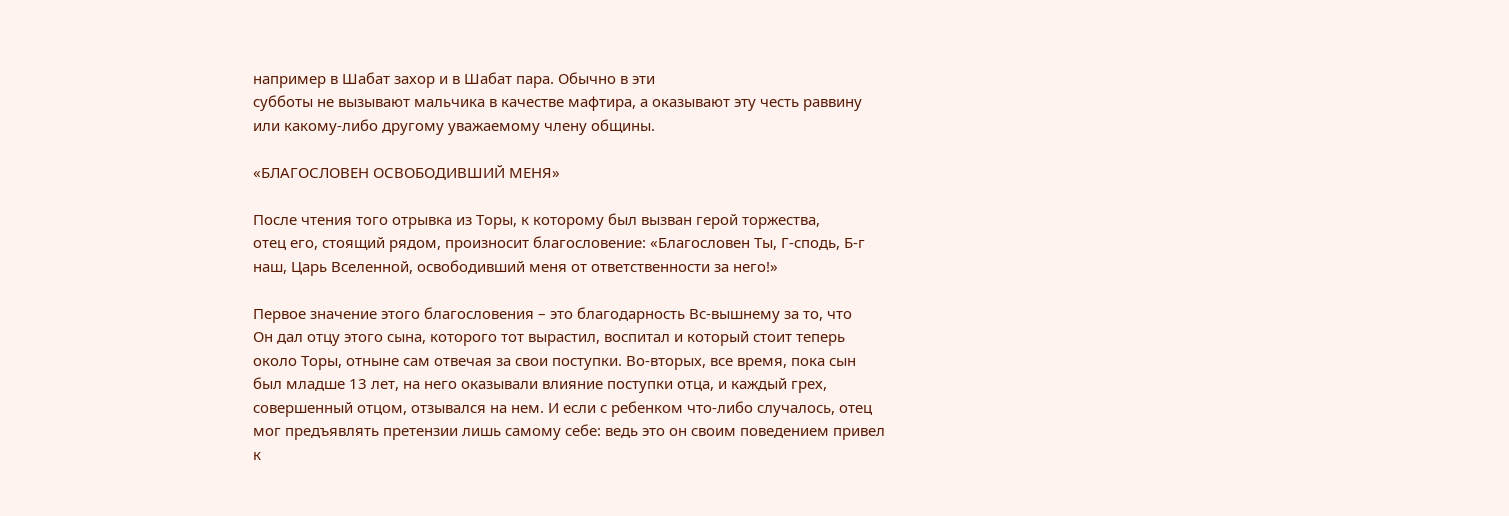например в Шабат захор и в Шабат пара. Обычно в эти
субботы не вызывают мальчика в качестве мафтира, а оказывают эту честь раввину
или какому-либо другому уважаемому члену общины.

«БЛАГОСЛОВЕН ОСВОБОДИВШИЙ МЕНЯ»

После чтения того отрывка из Торы, к которому был вызван герой торжества,
отец его, стоящий рядом, произносит благословение: «Благословен Ты, Г-сподь, Б-г
наш, Царь Вселенной, освободивший меня от ответственности за него!»

Первое значение этого благословения – это благодарность Вс-вышнему за то, что
Он дал отцу этого сына, которого тот вырастил, воспитал и который стоит теперь
около Торы, отныне сам отвечая за свои поступки. Во-вторых, все время, пока сын
был младше 13 лет, на него оказывали влияние поступки отца, и каждый грех,
совершенный отцом, отзывался на нем. И если с ребенком что-либо случалось, отец
мог предъявлять претензии лишь самому себе: ведь это он своим поведением привел
к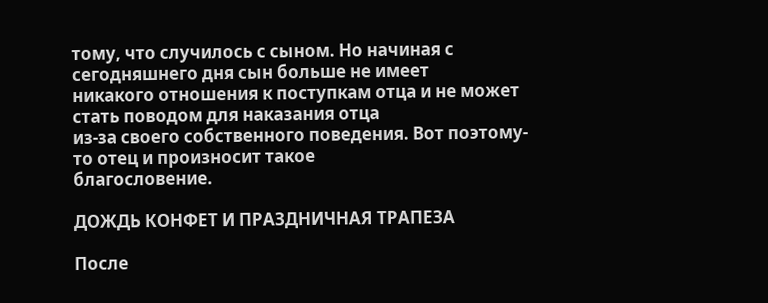тому, что случилось с сыном. Но начиная с сегодняшнего дня сын больше не имеет
никакого отношения к поступкам отца и не может стать поводом для наказания отца
из-за своего собственного поведения. Вот поэтому-то отец и произносит такое
благословение.

ДОЖДЬ КОНФЕТ И ПРАЗДНИЧНАЯ ТРАПЕЗА

После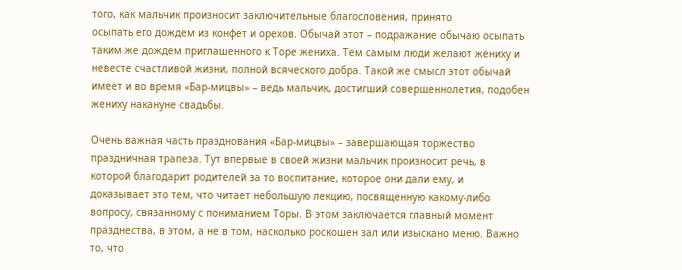того, как мальчик произносит заключительные благословения, принято
осыпать его дождем из конфет и орехов. Обычай этот – подражание обычаю осыпать
таким же дождем приглашенного к Торе жениха. Тем самым люди желают жениху и
невесте счастливой жизни, полной всяческого добра. Такой же смысл этот обычай
имеет и во время «Бар-мицвы» – ведь мальчик, достигший совершеннолетия, подобен
жениху накануне свадьбы.

Очень важная часть празднования «Бар-мицвы» – завершающая торжество
праздничная трапеза. Тут впервые в своей жизни мальчик произносит речь, в
которой благодарит родителей за то воспитание, которое они дали ему, и
доказывает это тем, что читает небольшую лекцию, посвященную какому-либо
вопросу, связанному с пониманием Торы. В этом заключается главный момент
празднества, в этом, а не в том, насколько роскошен зал или изыскано меню. Важно
то, что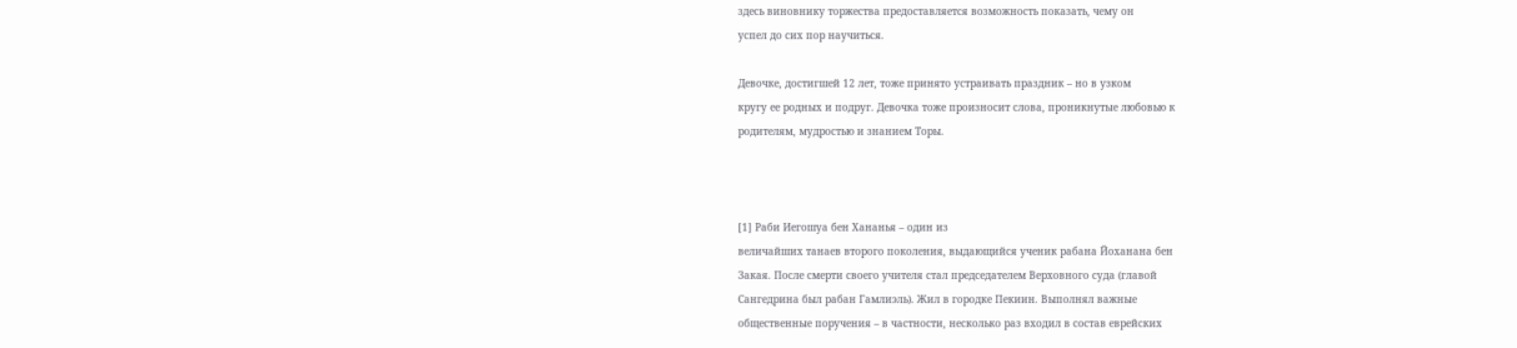здесь виновнику торжества предоставляется возможность показать, чему он
успел до сих пор научиться.

Девочке, достигшей 12 лет, тоже принято устраивать праздник – но в узком
кругу ее родных и подруг. Девочка тоже произносит слова, проникнутые любовью к
родителям, мудростью и знанием Торы.



[1] Раби Иегошуа бен Хананья – один из
величайших танаев второго поколения, выдающийся ученик рабана Йоханана бен
Закая. После смерти своего учителя стал председателем Верховного суда (главой
Сангедрина был рабан Гамлиэль). Жил в городке Пекиин. Выполнял важные
общественные поручения – в частности, несколько раз входил в состав еврейских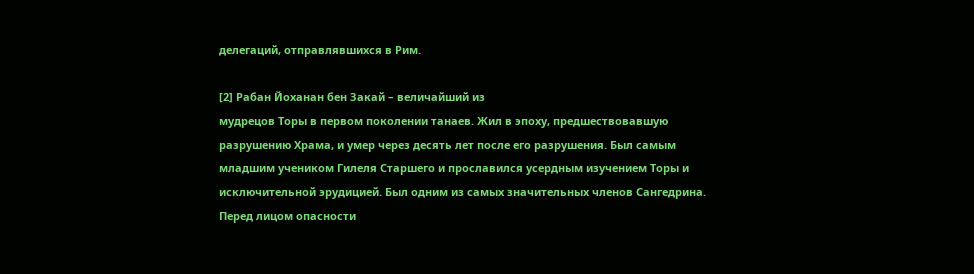делегаций, отправлявшихся в Рим.

[2] Рабан Йоханан бен Закай – величайший из
мудрецов Торы в первом поколении танаев. Жил в эпоху, предшествовавшую
разрушению Храма, и умер через десять лет после его разрушения. Был самым
младшим учеником Гилеля Старшего и прославился усердным изучением Торы и
исключительной эрудицией. Был одним из самых значительных членов Сангедрина.
Перед лицом опасности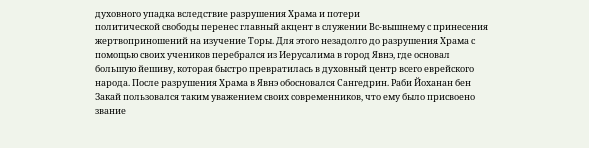духовного упадка вследствие разрушения Храма и потери
политической свободы перенес главный акцент в служении Вс-вышнему с принесения
жертвоприношений на изучение Торы. Для этого незадолго до разрушения Храма с
помощью своих учеников перебрался из Иерусалима в город Явнэ, где основал
большую йешиву, которая быстро превратилась в духовный центр всего еврейского
народа. После разрушения Храма в Явнэ обосновался Сангедрин. Раби Йоханан бен
Закай пользовался таким уважением своих современников, что ему было присвоено
звание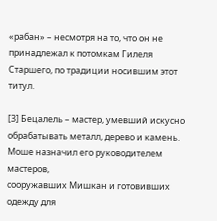«рабан» – несмотря на то, что он не принадлежал к потомкам Гилеля
Старшего, по традиции носившим этот титул.

[3] Бецалель – мастер, умевший искусно
обрабатывать металл, дерево и камень. Моше назначил его руководителем мастеров,
сооружавших Мишкан и готовивших одежду для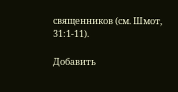священников (см. Шмот,
31:1-11).

Добавить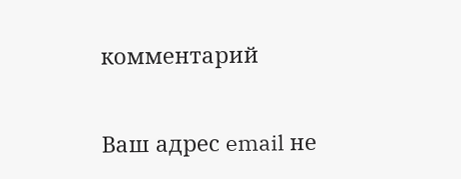комментарий

Ваш адрес email не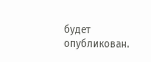будет опубликован.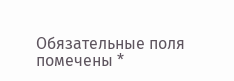Обязательные поля помечены *